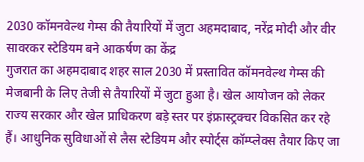2030 कॉमनवेल्थ गेम्स की तैयारियों में जुटा अहमदाबाद, नरेंद्र मोदी और वीर सावरकर स्टेडियम बने आकर्षण का केंद्र
गुजरात का अहमदाबाद शहर साल 2030 में प्रस्तावित कॉमनवेल्थ गेम्स की मेजबानी के लिए तेजी से तैयारियों में जुटा हुआ है। खेल आयोजन को लेकर राज्य सरकार और खेल प्राधिकरण बड़े स्तर पर इंफ्रास्ट्रक्चर विकसित कर रहे हैं। आधुनिक सुविधाओं से लैस स्टेडियम और स्पोर्ट्स कॉम्प्लेक्स तैयार किए जा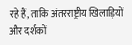रहे हैं, ताकि अंतरराष्ट्रीय खिलाड़ियों और दर्शकों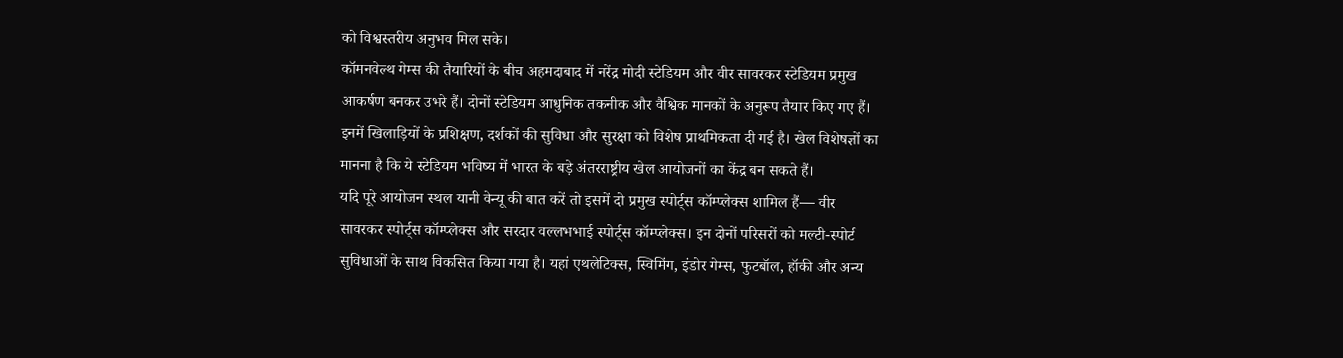को विश्वस्तरीय अनुभव मिल सके।
कॉमनवेल्थ गेम्स की तैयारियों के बीच अहमदाबाद में नरेंद्र मोदी स्टेडियम और वीर सावरकर स्टेडियम प्रमुख आकर्षण बनकर उभरे हैं। दोनों स्टेडियम आधुनिक तकनीक और वैश्विक मानकों के अनुरूप तैयार किए गए हैं। इनमें खिलाड़ियों के प्रशिक्षण, दर्शकों की सुविधा और सुरक्षा को विशेष प्राथमिकता दी गई है। खेल विशेषज्ञों का मानना है कि ये स्टेडियम भविष्य में भारत के बड़े अंतरराष्ट्रीय खेल आयोजनों का केंद्र बन सकते हैं।
यदि पूरे आयोजन स्थल यानी वेन्यू की बात करें तो इसमें दो प्रमुख स्पोर्ट्स कॉम्प्लेक्स शामिल हैं— वीर सावरकर स्पोर्ट्स कॉम्प्लेक्स और सरदार वल्लभभाई स्पोर्ट्स कॉम्प्लेक्स। इन दोनों परिसरों को मल्टी-स्पोर्ट सुविधाओं के साथ विकसित किया गया है। यहां एथलेटिक्स, स्विमिंग, इंडोर गेम्स, फुटबॉल, हॉकी और अन्य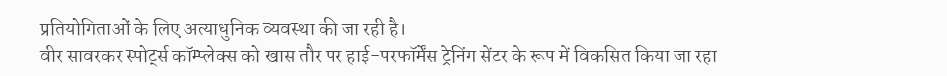प्रतियोगिताओं के लिए अत्याधुनिक व्यवस्था की जा रही है।
वीर सावरकर स्पोर्ट्स कॉम्प्लेक्स को खास तौर पर हाई-परफॉर्मेंस ट्रेनिंग सेंटर के रूप में विकसित किया जा रहा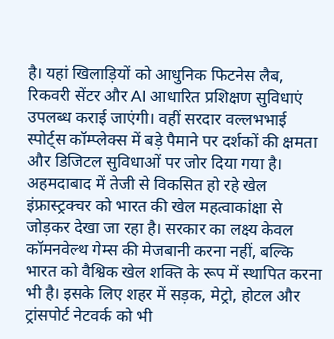है। यहां खिलाड़ियों को आधुनिक फिटनेस लैब, रिकवरी सेंटर और AI आधारित प्रशिक्षण सुविधाएं उपलब्ध कराई जाएंगी। वहीं सरदार वल्लभभाई स्पोर्ट्स कॉम्प्लेक्स में बड़े पैमाने पर दर्शकों की क्षमता और डिजिटल सुविधाओं पर जोर दिया गया है।
अहमदाबाद में तेजी से विकसित हो रहे खेल इंफ्रास्ट्रक्चर को भारत की खेल महत्वाकांक्षा से जोड़कर देखा जा रहा है। सरकार का लक्ष्य केवल कॉमनवेल्थ गेम्स की मेजबानी करना नहीं, बल्कि भारत को वैश्विक खेल शक्ति के रूप में स्थापित करना भी है। इसके लिए शहर में सड़क, मेट्रो, होटल और ट्रांसपोर्ट नेटवर्क को भी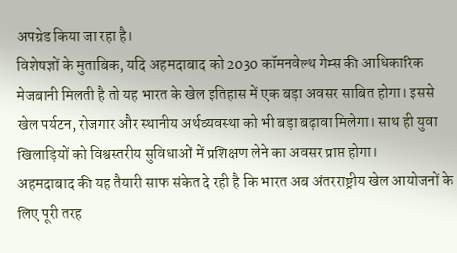अपग्रेड किया जा रहा है।
विशेषज्ञों के मुताबिक, यदि अहमदाबाद को 2030 कॉमनवेल्थ गेम्स की आधिकारिक मेजबानी मिलती है तो यह भारत के खेल इतिहास में एक बड़ा अवसर साबित होगा। इससे खेल पर्यटन, रोजगार और स्थानीय अर्थव्यवस्था को भी बड़ा बढ़ावा मिलेगा। साथ ही युवा खिलाड़ियों को विश्वस्तरीय सुविधाओं में प्रशिक्षण लेने का अवसर प्राप्त होगा।
अहमदाबाद की यह तैयारी साफ संकेत दे रही है कि भारत अब अंतरराष्ट्रीय खेल आयोजनों के लिए पूरी तरह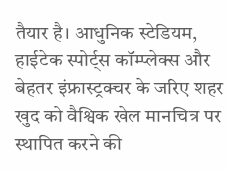तैयार है। आधुनिक स्टेडियम, हाईटेक स्पोर्ट्स कॉम्प्लेक्स और बेहतर इंफ्रास्ट्रक्चर के जरिए शहर खुद को वैश्विक खेल मानचित्र पर स्थापित करने की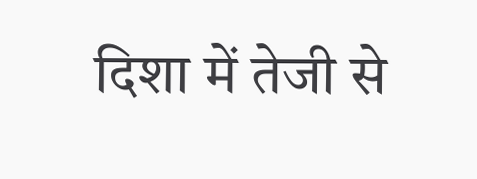दिशा में तेजी से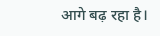आगे बढ़ रहा है।